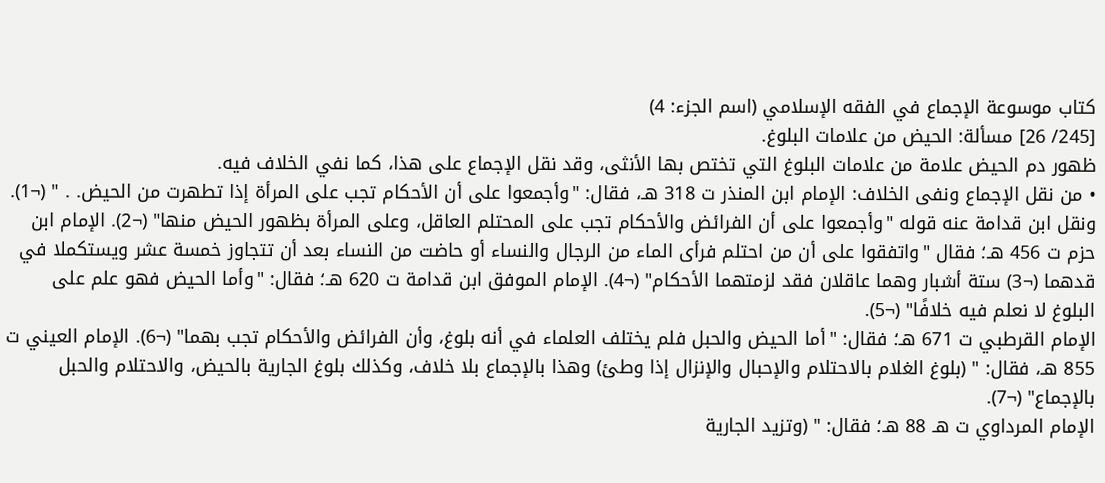كتاب موسوعة الإجماع في الفقه الإسلامي (اسم الجزء: 4)
[245/ 26] مسألة: الحيض من علامات البلوغ.
ظهور دم الحيض علامة من علامات البلوغ التي تختص بها الأنثى، وقد نقل الإجماع على هذا، كما نفي الخلاف فيه.
• من نقل الإجماع ونفى الخلاف: الإمام ابن المنذر ت 318 هـ، فقال: "وأجمعوا على أن الأحكام تجب على المرأة إذا تطهرت من الحيض. . " (¬1). ونقل ابن قدامة عنه قوله "وأجمعوا على أن الفرائض والأحكام تجب على المحتلم العاقل، وعلى المرأة بظهور الحيض منها" (¬2). الإمام ابن حزم ت 456 هـ؛ فقال "واتفقوا على أن من احتلم فرأى الماء من الرجال والنساء أو حاضت من النساء بعد أن تتجاوز خمسة عشر ويستكملا في قدهما (¬3) ستة أشبار وهما عاقلان فقد لزمتهما الأحكام" (¬4). الإمام الموفق ابن قدامة ت 620 هـ؛ فقال: "وأما الحيض فهو علم على البلوغ لا نعلم فيه خلافًا" (¬5).
الإمام القرطبي ت 671 هـ؛ فقال: "أما الحيض والحبل فلم يختلف العلماء في أنه بلوغ، وأن الفرائض والأحكام تجب بهما" (¬6). الإمام العيني ت 855 هـ، فقال: " (بلوغ الغلام بالاحتلام والإحبال والإنزال إذا وطئ) وهذا بالإجماع بلا خلاف، وكذلك بلوغ الجارية بالحيض، والاحتلام والحبل بالإجماع" (¬7).
الإمام المرداوي ت هـ 88 هـ؛ فقال: " (وتزيد الجارية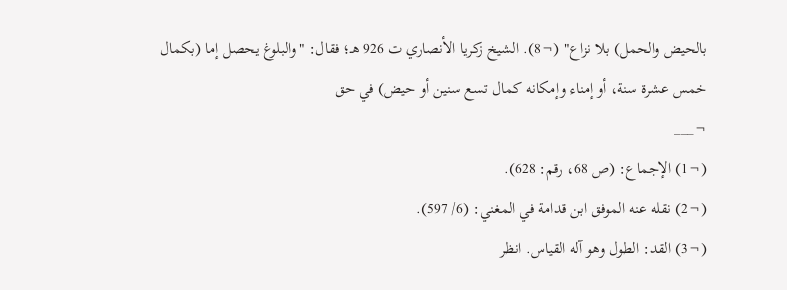بالحيض والحمل) بلا نزاع" (¬8). الشيخ زكريا الأنصاري ت 926 هـ؛ فقال: "والبلوغ يحصل إما (بكمال خمس عشرة سنة، أو إمناء وإمكانه كمال تسع سنين أو حيض) في حق
¬___
(¬1) الإجماع: (ص 68، رقم: 628).
(¬2) نقله عنه الموفق ابن قدامة في المغني: (6/ 597).
(¬3) القد: الطول وهو آله القياس. انظر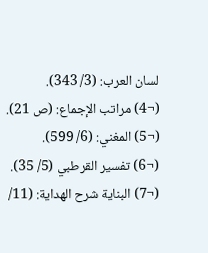لسان العرب: (3/ 343).
(¬4) مراتب الإجماع: (ص 21).
(¬5) المغني: (6/ 599).
(¬6) تفسير القرطبي (5/ 35).
(¬7) البناية شرح الهداية: (11/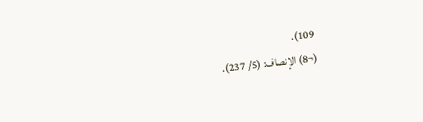109).
(¬8) الإنصاف: (5/ 237).